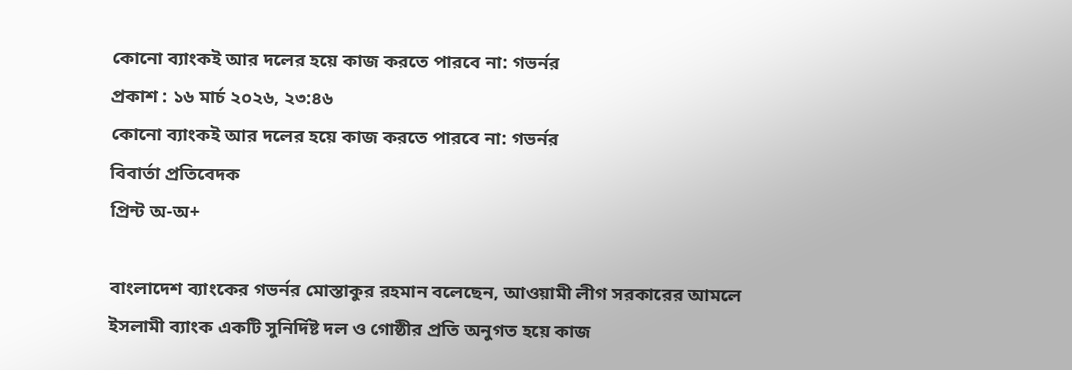কোনো ব্যাংকই আর দলের হয়ে কাজ করতে পারবে না: গভর্নর
প্রকাশ : ১৬ মার্চ ২০২৬, ২৩:৪৬
কোনো ব্যাংকই আর দলের হয়ে কাজ করতে পারবে না: গভর্নর
বিবার্তা প্রতিবেদক
প্রিন্ট অ-অ+

বাংলাদেশ ব্যাংকের গভর্নর মোস্তাকুর রহমান বলেছেন, আওয়ামী লীগ সরকারের আমলে ইসলামী ব্যাংক একটি সুনির্দিষ্ট দল ও গোষ্ঠীর প্রতি অনুগত হয়ে কাজ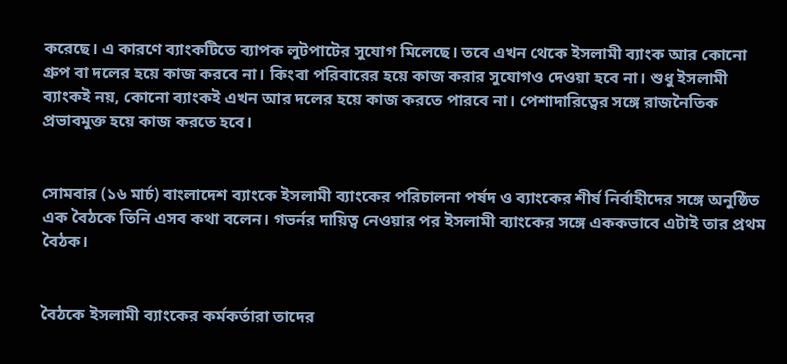করেছে। এ কারণে ব্যাংকটিতে ব্যাপক লুটপাটের সুযোগ মিলেছে। তবে এখন থেকে ইসলামী ব্যাংক আর কোনো গ্রুপ বা দলের হয়ে কাজ করবে না। কিংবা পরিবারের হয়ে কাজ করার সুযোগও দেওয়া হবে না। শুধু ইসলামী ব্যাংকই নয়, কোনো ব্যাংকই এখন আর দলের হয়ে কাজ করতে পারবে না। পেশাদারিত্বের সঙ্গে রাজনৈতিক প্রভাবমুক্ত হয়ে কাজ করতে হবে।


সোমবার (১৬ মার্চ) বাংলাদেশ ব্যাংকে ইসলামী ব্যাংকের পরিচালনা পর্ষদ ও ব্যাংকের শীর্ষ নির্বাহীদের সঙ্গে অনুষ্ঠিত এক বৈঠকে তিনি এসব কথা বলেন। গভর্নর দায়িত্ব নেওয়ার পর ইসলামী ব্যাংকের সঙ্গে এককভাবে এটাই তার প্রথম বৈঠক।


বৈঠকে ইসলামী ব্যাংকের কর্মকর্তারা তাদের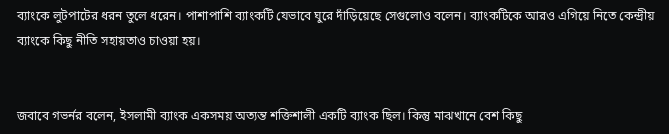ব্যাংকে লুটপাটের ধরন তুলে ধরেন। পাশাপাশি ব্যাংকটি যেভাবে ঘুরে দাঁড়িয়েছে সেগুলোও বলেন। ব্যাংকটিকে আরও এগিয়ে নিতে কেন্দ্রীয় ব্যাংকে কিছু নীতি সহায়তাও চাওয়া হয়।


জবাবে গভর্নর বলেন, ইসলামী ব্যাংক একসময় অত্যন্ত শক্তিশালী একটি ব্যাংক ছিল। কিন্তু মাঝখানে বেশ কিছু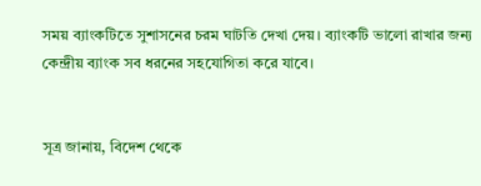সময় ব্যাংকটিতে সুশাসনের চরম ঘাটতি দেখা দেয়। ব্যাংকটি ভালো রাখার জন্য কেন্দ্রীয় ব্যাংক সব ধরনের সহযোগিতা করে যাবে।


সূত্র জানায়, বিদেশ থেকে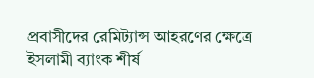প্রবাসীদের রেমিট্যান্স আহরণের ক্ষেত্রে ইসলামী ব্যাংক শীর্ষ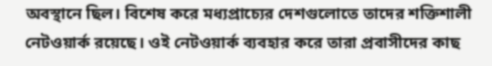অবস্থানে ছিল। বিশেষ করে মধ্যপ্রাচ্যের দেশগুলোতে তাদের শক্তিশালী নেটওয়ার্ক রয়েছে। ওই নেটওয়ার্ক ব্যবহার করে তারা প্রবাসীদের কাছ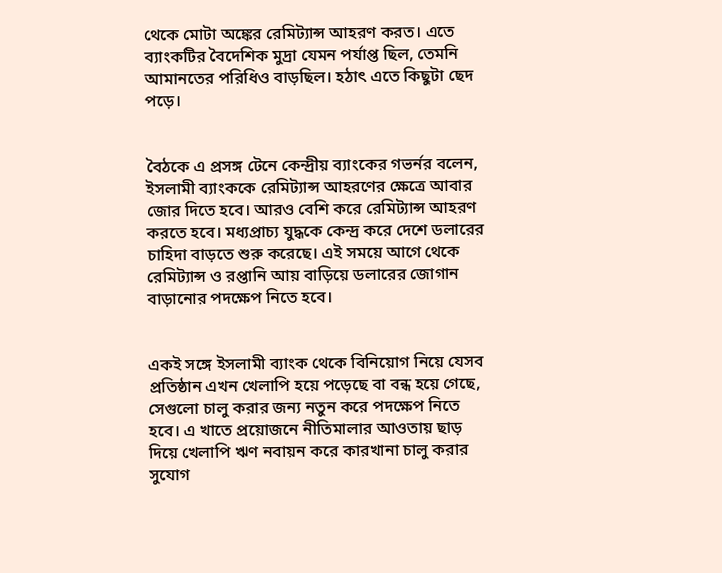থেকে মোটা অঙ্কের রেমিট্যান্স আহরণ করত। এতে ব্যাংকটির বৈদেশিক মুদ্রা যেমন পর্যাপ্ত ছিল, তেমনি আমানতের পরিধিও বাড়ছিল। হঠাৎ এতে কিছুটা ছেদ পড়ে।


বৈঠকে এ প্রসঙ্গ টেনে কেন্দ্রীয় ব্যাংকের গভর্নর বলেন, ইসলামী ব্যাংককে রেমিট্যান্স আহরণের ক্ষেত্রে আবার জোর দিতে হবে। আরও বেশি করে রেমিট্যান্স আহরণ করতে হবে। মধ্যপ্রাচ্য যুদ্ধকে কেন্দ্র করে দেশে ডলারের চাহিদা বাড়তে শুরু করেছে। এই সময়ে আগে থেকে রেমিট্যান্স ও রপ্তানি আয় বাড়িয়ে ডলারের জোগান বাড়ানোর পদক্ষেপ নিতে হবে।


একই সঙ্গে ইসলামী ব্যাংক থেকে বিনিয়োগ নিয়ে যেসব প্রতিষ্ঠান এখন খেলাপি হয়ে পড়েছে বা বন্ধ হয়ে গেছে, সেগুলো চালু করার জন্য নতুন করে পদক্ষেপ নিতে হবে। এ খাতে প্রয়োজনে নীতিমালার আওতায় ছাড় দিয়ে খেলাপি ঋণ নবায়ন করে কারখানা চালু করার সুযোগ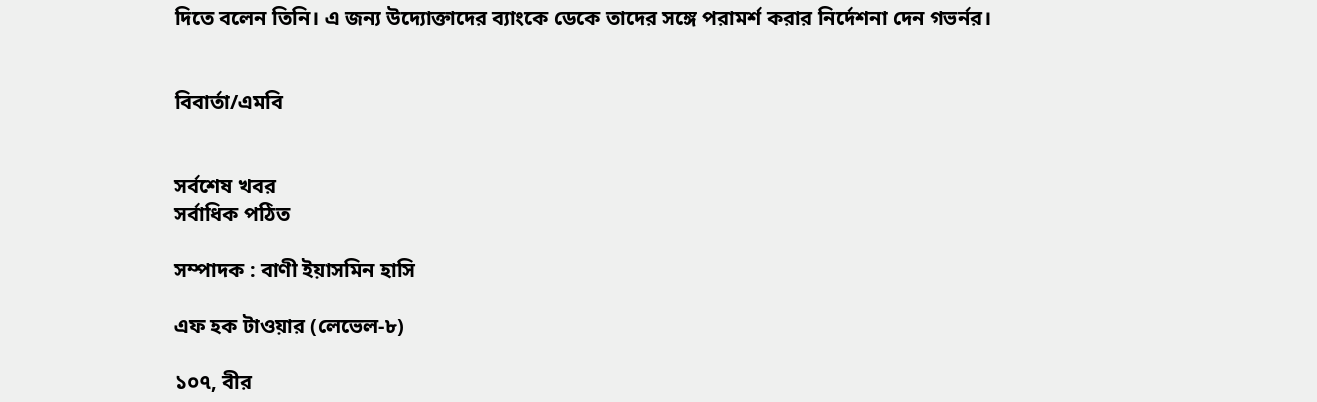দিতে বলেন তিনি। এ জন্য উদ্যোক্তাদের ব্যাংকে ডেকে তাদের সঙ্গে পরামর্শ করার নির্দেশনা দেন গভর্নর।


বিবার্তা/এমবি


সর্বশেষ খবর
সর্বাধিক পঠিত

সম্পাদক : বাণী ইয়াসমিন হাসি

এফ হক টাওয়ার (লেভেল-৮)

১০৭, বীর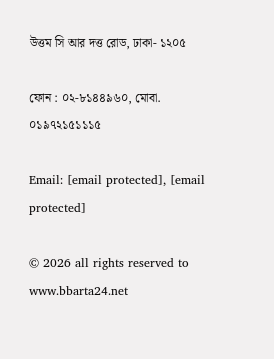উত্তম সি আর দত্ত রোড, ঢাকা- ১২০৫

ফোন : ০২-৮১৪৪৯৬০, মোবা. ০১৯৭২১৫১১১৫

Email: [email protected], [email protected]

© 2026 all rights reserved to www.bbarta24.net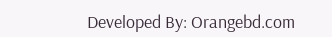Developed By: Orangebd.com